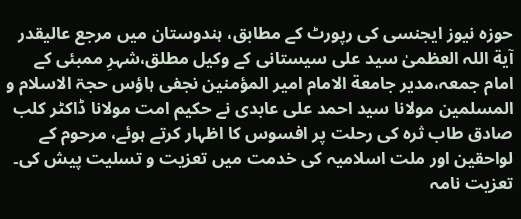حوزہ نیوز ایجنسی کی رپورٹ کے مطابق، ہندوستان میں مرجع عالیقدر آیة اللہ العظمیٰ سید علی سیستانی کے وکیل مطلق،شہرِ ممبئی کے امام جمعہ،مدیر جامعة الامام امیر المؤمنین نجفی ہاؤس حجۃ الاسلام و المسلمین مولانا سید احمد علی عابدی نے حکیم امت مولانا ڈاکٹر کلب صادق طاب ثرہ کی رحلت پر افسوس کا اظہار کرتے ہوئے، مرحوم کے لواحقین اور ملت اسلامیہ کی خدمت میں تعزیت و تسلیت پیش کی۔
تعزیت نامہ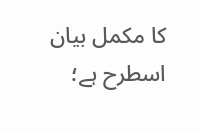کا مکمل بیان اسطرح ہے؛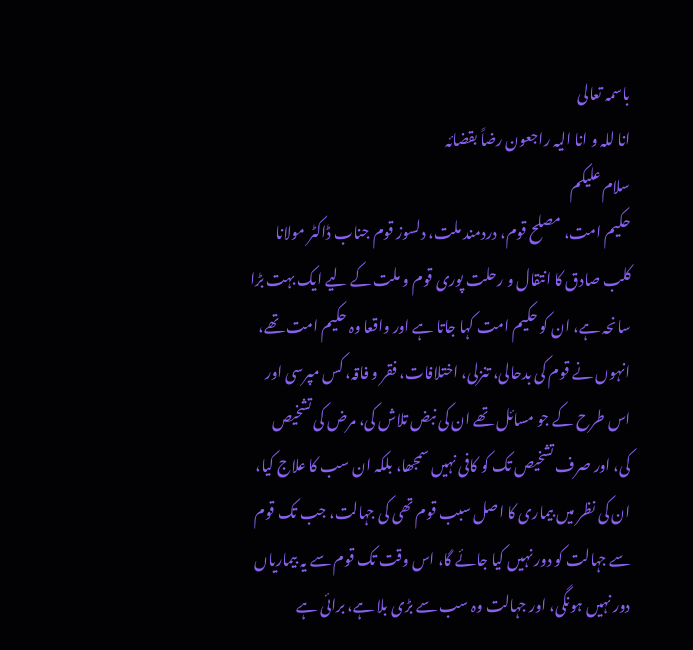باسمہ تعالی
انا للہ و انا الیہ راجعون رضاً بقضائہ
سلام علیکم
حکیم امت، مصلح قوم، دردمند ملت، دلسوز قوم جناب ڈاکٹر مولانا کلب صادق کا انتقال و رحلت پوری قوم و ملت کے لیے ایک بہت بڑا سانحہ ہے، ان کو حکیم امت کہا جاتا ہے اور واقعا وہ حکیم امت تھے، انہوں نے قوم کی بدحالی، تنزلی، اختلافات، فقر و فاقہ، کس مپرسی اور اس طرح کے جو مسائل تھے ان کی نبض تلاش کی، مرض کی تشخیص کی، اور صرف تشخیص تک کو کافی نہیں سمجھا، بلکہ ان سب کا علاج کیا، ان کی نظر میں بیماری کا اصل سبب قوم تھی کی جہالت، جب تک قوم سے جہالت کو دور نہیں کیا جائے گا، اس وقت تک قوم سے یہ بیماریاں دور نہیں ہونگی، اور جہالت وہ سب سے بڑی بلا ہے، برائی ہے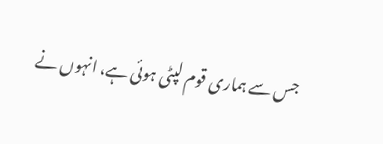جس سے ہماری قوم لپٹی ہوئی ہے، انہوں نے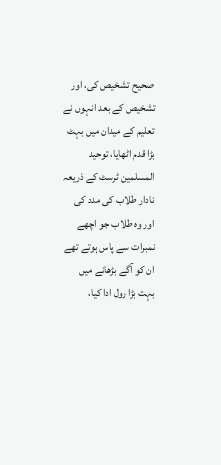صحیح تشخیص کی، اور تشخیص کے بعد انہوں نے تعلیم کے میدان میں بہٹ بڑا قدم اٹھایا، توحید المسلمین ٹرسٹ کے ذریعہ نادار طلاب کی مدد کی اور وہ طلاب جو اچھے نمبرات سے پاس ہوتے تھے ان کو آگے بڑھانے میں بہت بڑا رول ادا کیا،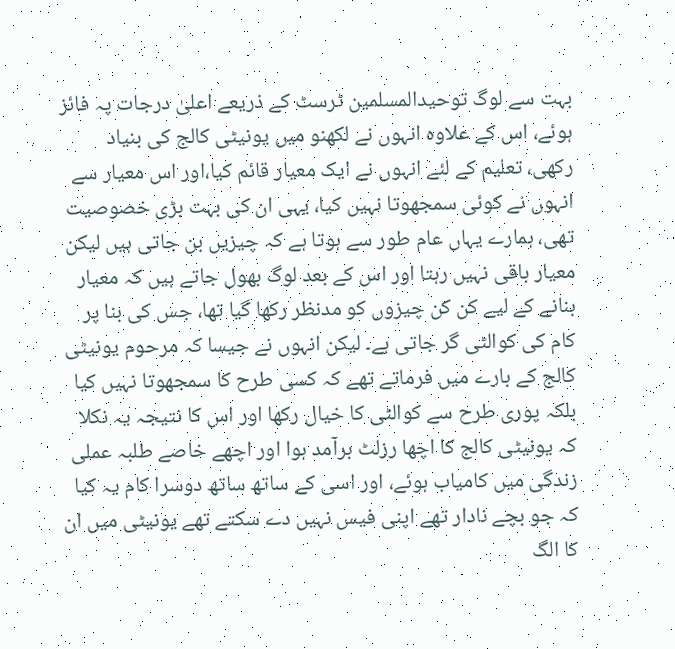بہت سے لوگ توحیدالمسلمین ٹرسٹ کے ذریعے اعلیٰ درجات پہ فائز ہوئے، اس کے علاوہ انہوں نے لکھنو میں یونیٹی کالج کی بنیاد رکھی، تعلیم کے لئے انہوں نے ایک معیار قائم کیا،اور اس معیار سے انہوں نے کوئی سمجھوتا نہیں کیا، یہی ان کی بہت بڑی خصوصیت تھی، ہمارے یہاں عام طور سے ہوتا ہے کہ چیزیں بن جاتی ہیں لیکن معیار باقی نہیں رہتا اور اس کے بعد لوگ بھول جاتے ہیں کہ معیار بنانے کے لیے کن کن چیزوں کو مدنظر رکھا گیا تھا، جس کی بنا پر کام کی کوالٹی گر جاتی ہے۔ لیکن انہوں نے جیسا کہ مرحوم یونیٹی کالج کے بارے میں فرماتے تھے کہ کسی طرح کا سمجھوتا نہیں کیا بلکہ پوری طرح سے کوالٹی کا خیال رکھا اور اس کا نتیجہ یہ نکلا کہ یونیٹی کالج کا اچھا رزلٹ برآمد ہوا اور اچھے خاصے طلبہ عملی زندگی میں کامیاب ہوئے، اور اسی کے ساتھ ساتھ دوسرا کام یہ کیا کہ جو بچے نادار تھے اپنی فیس نہیں دے سکتے تھے یونیٹی میں ان کا الگ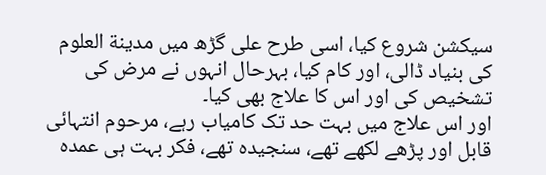سیکشن شروع کیا، اسی طرح علی گڑھ میں مدینة العلوم کی بنیاد ڈالی، اور کام کیا، بہرحال انہوں نے مرض کی تشخیص کی اور اس کا علاج بھی کیا۔
اور اس علاج میں بہت حد تک کامیاب رہے، مرحوم انتہائی قابل اور پڑھے لکھے تھے، سنجیدہ تھے، فکر بہت ہی عمدہ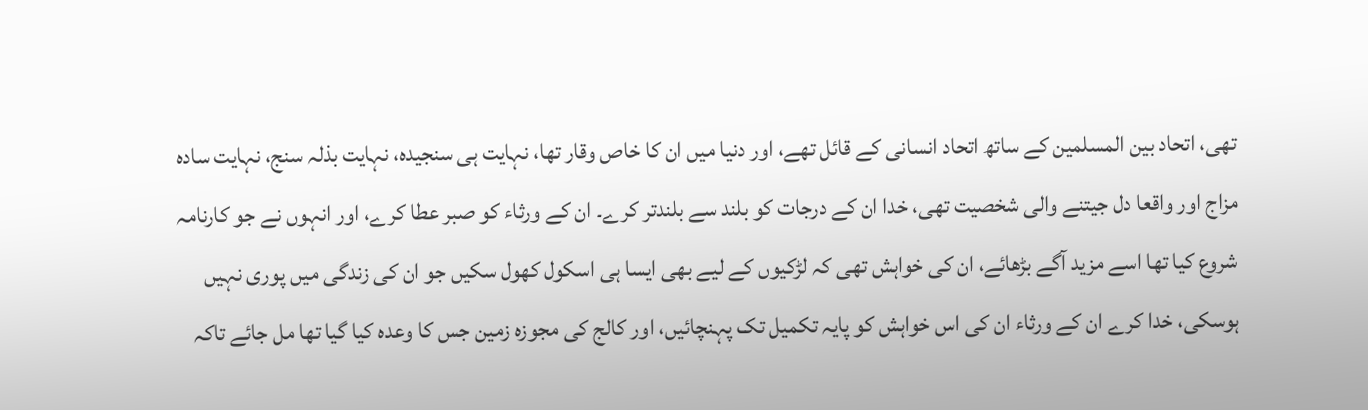تھی، اتحاد بین المسلمین کے ساتھ اتحاد انسانی کے قائل تھے، اور دنیا میں ان کا خاص وقار تھا، نہایت ہی سنجیدہ، نہایت بذلہ سنج، نہایت سادہ مزاج اور واقعا دل جیتنے والی شخصیت تھی، خدا ان کے درجات کو بلند سے بلندتر کرے۔ ان کے ورثاء کو صبر عطا کرے، اور انہوں نے جو کارنامہ شروع کیا تھا اسے مزید آگے بڑھائے، ان کی خواہش تھی کہ لڑکیوں کے لیے بھی ایسا ہی اسکول کھول سکیں جو ان کی زندگی میں پوری نہیں ہوسکی، خدا کرے ان کے ورثاء ان کی اس خواہش کو پایہ تکمیل تک پہنچائیں، اور کالج کی مجوزہ زمین جس کا وعدہ کیا گیا تھا مل جائے تاکہ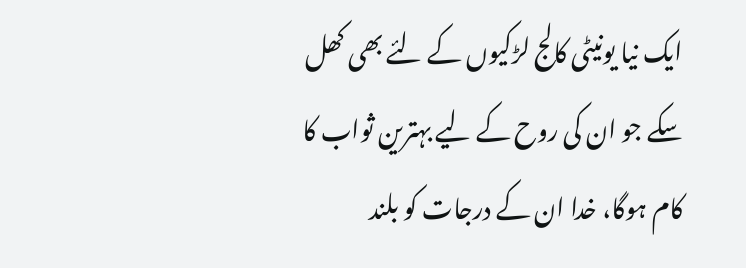ایک نیا یونیٹی کالج لڑکیوں کے لئے بھی کھل سکے جو ان کی روح کے لیے بہترین ثواب کا کام ہوگا، خدا ان کے درجات کو بلند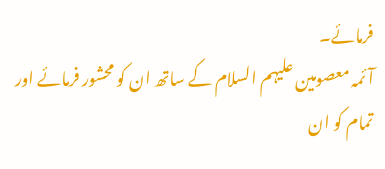فرمائے۔
آئمہ معصومین علیہم السلام کے ساتھ ان کو محشور فرمائے اور تمام کو ان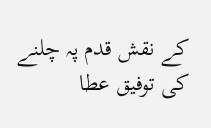کے نقش قدم پہ چلنے کی توفیق عطا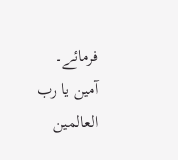فرمائے۔
آمین یا رب العالمین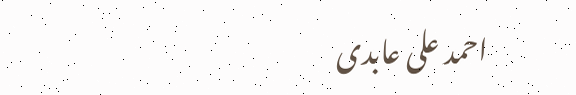احمد علی عابدی